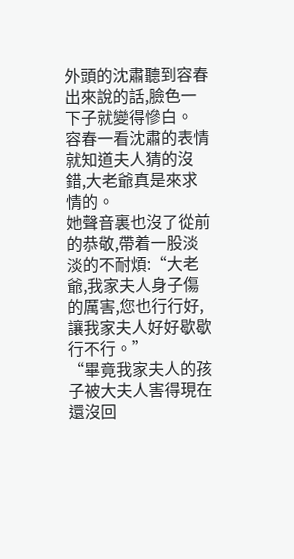外頭的沈肅聽到容春出來說的話,臉色一下子就變得慘白。
容春一看沈肅的表情就知道夫人猜的沒錯,大老爺真是來求情的。
她聲音裏也沒了從前的恭敬,帶着一股淡淡的不耐煩:“大老爺,我家夫人身子傷的厲害,您也行行好,讓我家夫人好好歇歇行不行。”
“畢竟我家夫人的孩子被大夫人害得現在還沒回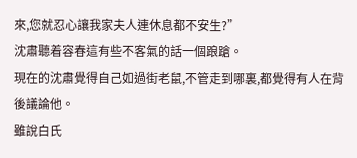來,您就忍心讓我家夫人連休息都不安生?”
沈肅聽着容春這有些不客氣的話一個踉蹌。
現在的沈肅覺得自己如過街老鼠,不管走到哪裏,都覺得有人在背後議論他。
雖說白氏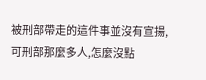被刑部帶走的這件事並沒有宣揚,可刑部那麼多人,怎麼沒點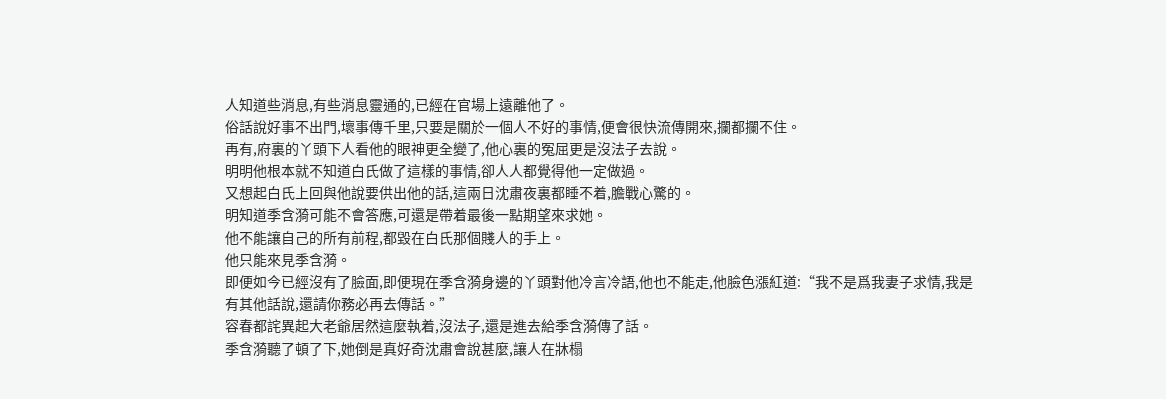人知道些消息,有些消息靈通的,已經在官場上遠離他了。
俗話說好事不出門,壞事傳千里,只要是關於一個人不好的事情,便會很快流傳開來,攔都攔不住。
再有,府裏的丫頭下人看他的眼神更全變了,他心裏的冤屈更是沒法子去說。
明明他根本就不知道白氏做了這樣的事情,卻人人都覺得他一定做過。
又想起白氏上回與他說要供出他的話,這兩日沈肅夜裏都睡不着,膽戰心驚的。
明知道季含漪可能不會答應,可還是帶着最後一點期望來求她。
他不能讓自己的所有前程,都毀在白氏那個賤人的手上。
他只能來見季含漪。
即便如今已經沒有了臉面,即便現在季含漪身邊的丫頭對他冷言冷語,他也不能走,他臉色漲紅道:“我不是爲我妻子求情,我是有其他話說,還請你務必再去傳話。”
容春都詫異起大老爺居然這麼執着,沒法子,還是進去給季含漪傳了話。
季含漪聽了頓了下,她倒是真好奇沈肅會說甚麼,讓人在牀榻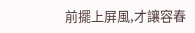前擺上屏風,才讓容春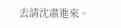去請沈肅進來。